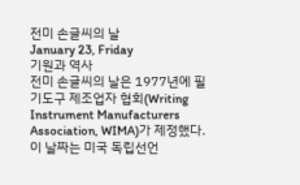전미 손글씨의 날
January 23, Friday
기원과 역사
전미 손글씨의 날은 1977년에 필기도구 제조업자 협회(Writing Instrument Manufacturers Association, WIMA)가 제정했다. 이 날짜는 미국 독립선언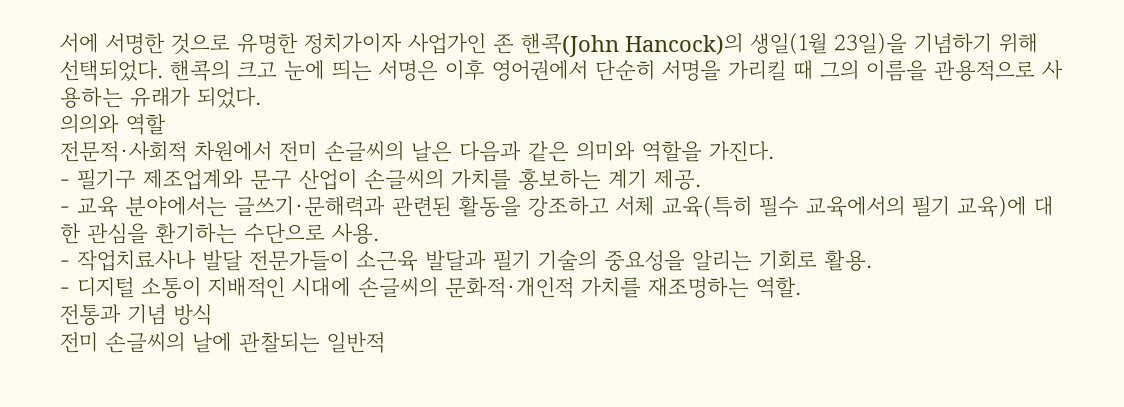서에 서명한 것으로 유명한 정치가이자 사업가인 존 핸콕(John Hancock)의 생일(1월 23일)을 기념하기 위해 선택되었다. 핸콕의 크고 눈에 띄는 서명은 이후 영어권에서 단순히 서명을 가리킬 때 그의 이름을 관용적으로 사용하는 유래가 되었다.
의의와 역할
전문적·사회적 차원에서 전미 손글씨의 날은 다음과 같은 의미와 역할을 가진다.
- 필기구 제조업계와 문구 산업이 손글씨의 가치를 홍보하는 계기 제공.
- 교육 분야에서는 글쓰기·문해력과 관련된 활동을 강조하고 서체 교육(특히 필수 교육에서의 필기 교육)에 대한 관심을 환기하는 수단으로 사용.
- 작업치료사나 발달 전문가들이 소근육 발달과 필기 기술의 중요성을 알리는 기회로 활용.
- 디지털 소통이 지배적인 시대에 손글씨의 문화적·개인적 가치를 재조명하는 역할.
전통과 기념 방식
전미 손글씨의 날에 관찰되는 일반적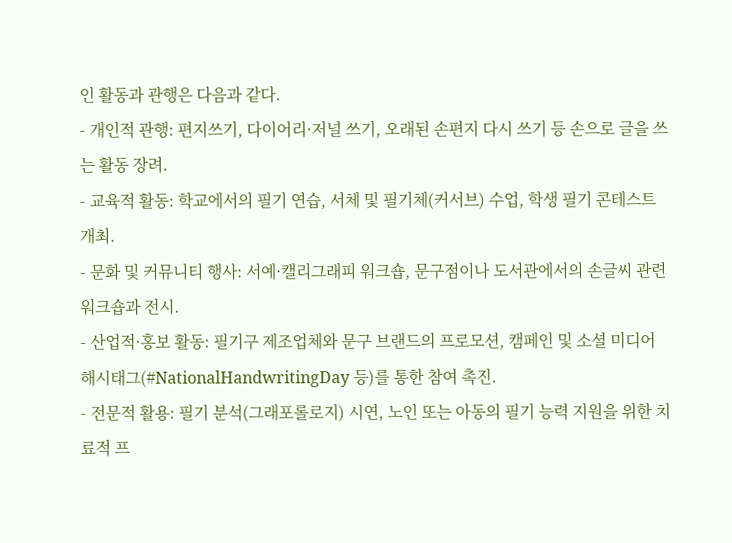인 활동과 관행은 다음과 같다.
- 개인적 관행: 편지쓰기, 다이어리·저널 쓰기, 오래된 손편지 다시 쓰기 등 손으로 글을 쓰는 활동 장려.
- 교육적 활동: 학교에서의 필기 연습, 서체 및 필기체(커서브) 수업, 학생 필기 콘테스트 개최.
- 문화 및 커뮤니티 행사: 서예·캘리그래피 워크숍, 문구점이나 도서관에서의 손글씨 관련 워크숍과 전시.
- 산업적·홍보 활동: 필기구 제조업체와 문구 브랜드의 프로모션, 캠페인 및 소셜 미디어 해시태그(#NationalHandwritingDay 등)를 통한 참여 촉진.
- 전문적 활용: 필기 분석(그래포롤로지) 시연, 노인 또는 아동의 필기 능력 지원을 위한 치료적 프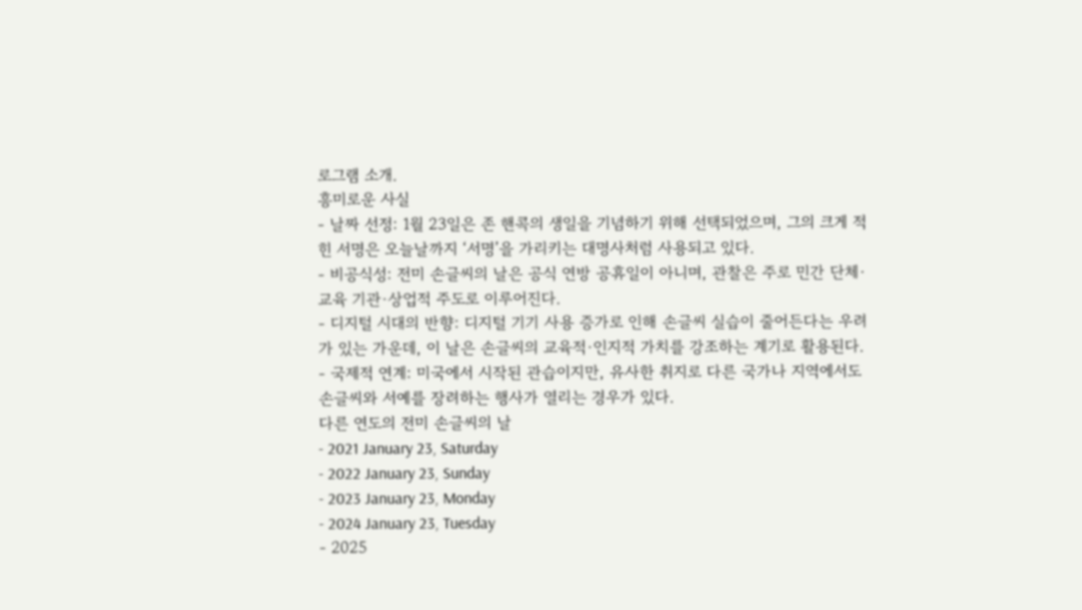로그램 소개.
흥미로운 사실
- 날짜 선정: 1월 23일은 존 핸콕의 생일을 기념하기 위해 선택되었으며, 그의 크게 적힌 서명은 오늘날까지 ‘서명’을 가리키는 대명사처럼 사용되고 있다.
- 비공식성: 전미 손글씨의 날은 공식 연방 공휴일이 아니며, 관찰은 주로 민간 단체·교육 기관·상업적 주도로 이루어진다.
- 디지털 시대의 반향: 디지털 기기 사용 증가로 인해 손글씨 실습이 줄어든다는 우려가 있는 가운데, 이 날은 손글씨의 교육적·인지적 가치를 강조하는 계기로 활용된다.
- 국제적 연계: 미국에서 시작된 관습이지만, 유사한 취지로 다른 국가나 지역에서도 손글씨와 서예를 장려하는 행사가 열리는 경우가 있다.
다른 연도의 전미 손글씨의 날
- 2021 January 23, Saturday
- 2022 January 23, Sunday
- 2023 January 23, Monday
- 2024 January 23, Tuesday
- 2025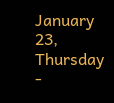January 23, Thursday
-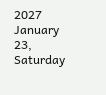2027 January 23, Saturday